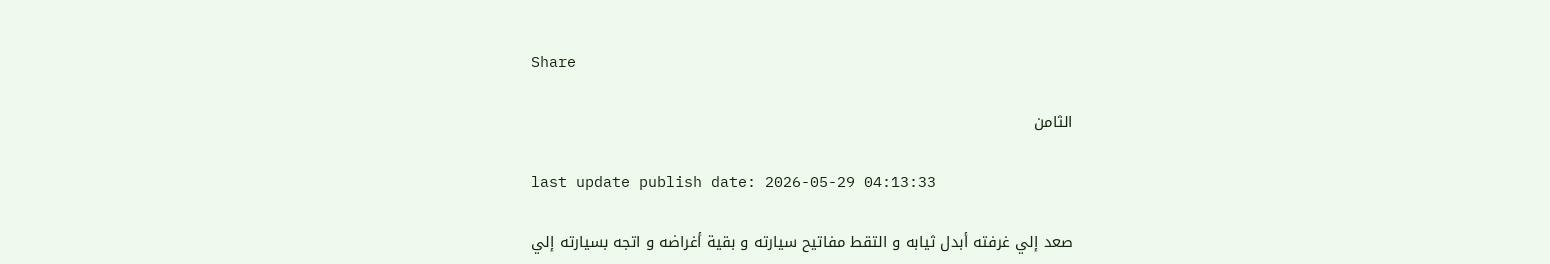Share

الثامن

last update publish date: 2026-05-29 04:13:33

صعد إلي غرفته أبدل ثيابه و التقط مفاتيح سيارته و بقية أغراضه و اتجه بسيارته إلي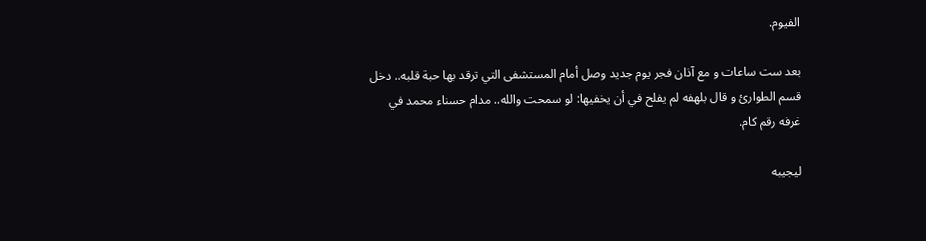الفيوم.

بعد ست ساعات و مع آذان فجر يوم جديد وصل أمام المستشفى التي ترقد بها حبة قلبه.. دخل قسم الطوارئ و قال بلهفه لم يفلح في أن يخفيها: لو سمحت والله.. مدام حسناء محمد في غرفه رقم كام.

ليجيبه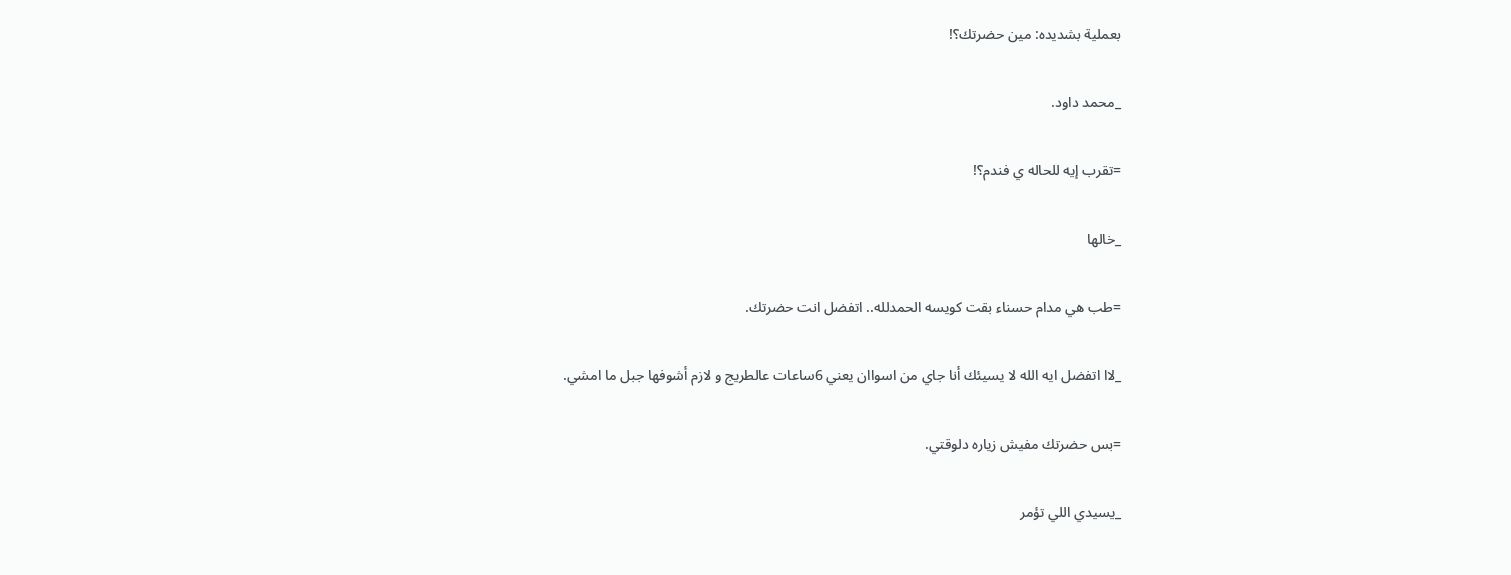بعملية بشديده: مين حضرتك؟!

_محمد داود.

=تقرب إيه للحاله ي فندم؟!

_خالها

=طب هي مدام حسناء بقت كويسه الحمدلله.. اتفضل انت حضرتك.

_لاا اتفضل ايه الله لا يسيئك أنا جاي من اسواان يعني 6ساعات عالطريج و لازم أشوفها جبل ما امشي.

=بس حضرتك مفيش زياره دلوقتي.

_يسيدي اللي تؤمر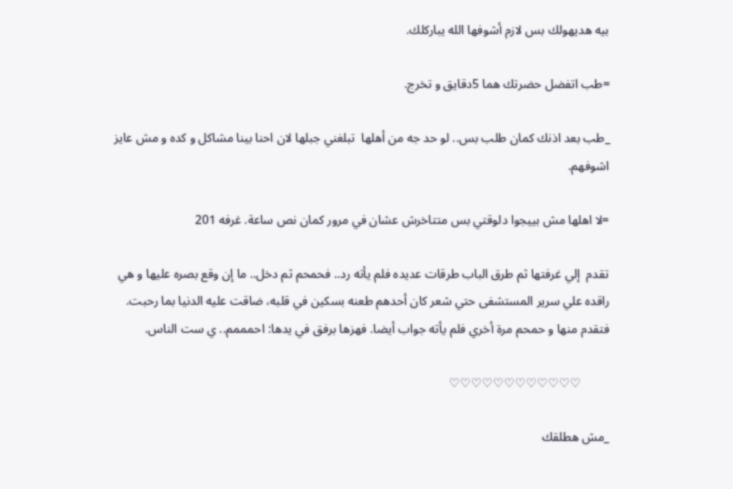بيه هديهولك بس لازم أشوفها الله يباركلك.

=طب اتفضل حضرتك هما 5دقايق و تخرج.

_طب بعد اذنك كمان طلب بس.. لو حد جه من أهلها  تبلغني جبلها لان احنا بينا مشاكل و كده و مش عايز اشوفهم.

=لا اهلها مش بييجوا دلوقتي بس متتاخرش عشان في مرور كمان نص ساعة. غرفه 201

تقدم  إلي غرفتها ثم طرق الباب طرقات عديده فلم يأته رد.. فحمحم ثم دخل.. ما إن وقع بصره عليها و هي راقده علي سرير المستشفى حتي شعر كان أحدهم طعنه بسكين في قلبه، ضاقت عليه الدنيا بما رحبت. فتقدم منها و حمحم مرة أخري فلم يأته جواب أيضا. فهزها برفق في يدها: احمممم.. ي ست الناس.

         ♡♡♡♡♡♡♡♡♡♡♡♡

_مش هطلقك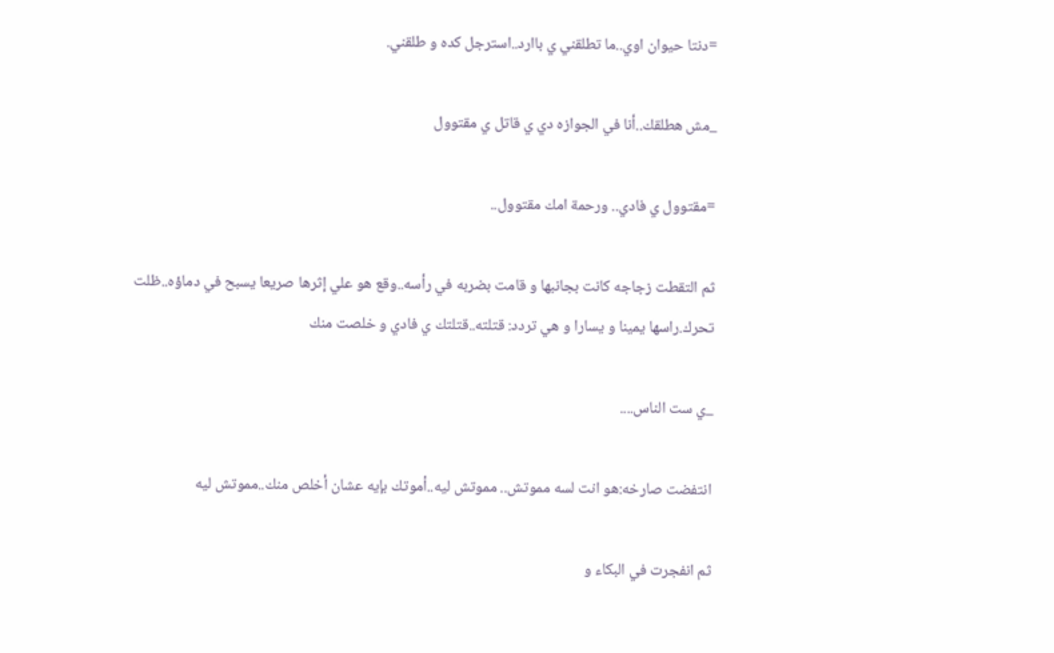=دنتا حيوان اوي..ما تطلقني ي باارد..استرجل كده و طلقني.

_مش هطلقك..أنا في الجوازه دي ي قاتل ي مقتوول

=مقتوول ي فادي.. ورحمة امك مقتوول..

ثم التقطت زجاجه كانت بجانبها و قامت بضربه في رأسه..وقع هو علي إثرها صريعا يسبح في دماؤه..ظلت تحرك.راسها يمينا و يسارا و هي تردد: قتلته..قتلتك ي فادي و خلصت منك

_ي ست الناس....

انتفضت صارخه:هو انت لسه مموتش.. مموتش ليه..أموتك بإيه عشان أخلص منك..مموتش ليه

ثم انفجرت في البكاء و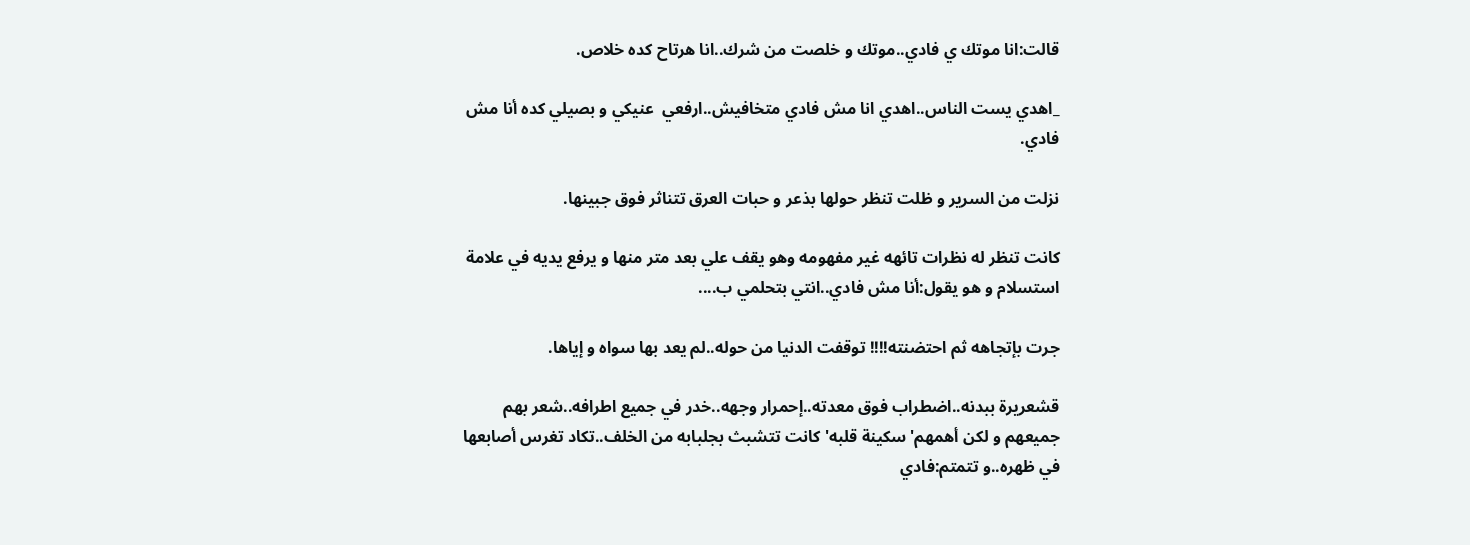قالت:انا موتك ي فادي..موتك و خلصت من شرك..انا هرتاح كده خلاص.

_اهدي يست الناس..اهدي انا مش فادي متخافيش..ارفعي  عنيكي و بصيلي كده أنا مش فادي.

نزلت من السرير و ظلت تنظر حولها بذعر و حبات العرق تتناثر فوق جبينها.

كانت تنظر له نظرات تائهه غير مفهومه وهو يقف علي بعد متر منها و يرفع يديه في علامة استسلام و هو يقول:أنا مش فادي..انتي بتحلمي ب....

جرت بإتجاهه ثم احتضنته!!!! توقفت الدنيا من حوله..لم يعد بها سواه و إياها.

قشعريرة ببدنه..اضطراب فوق معدته..إحمرار وجهه..خدر في جميع اطرافه..شعر بهم جميعهم و لكن أهمهم'سكينة قلبه'كانت تتشبث بجلبابه من الخلف..تكاد تغرس أصابعها في ظهره..و تتمتم:فادي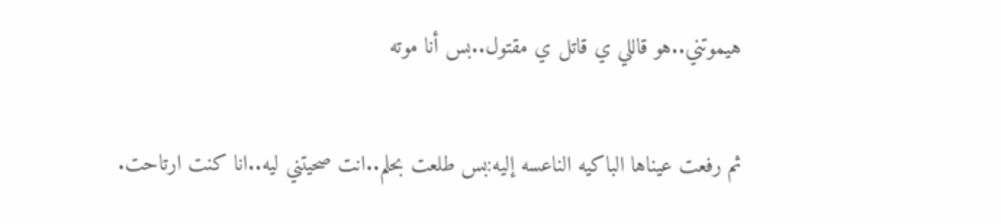هيموتني..هو قاللي ي قاتل ي مقتول..بس أنا موته

ثم رفعت عيناها الباكيه الناعسه إليه:بس طلعت بحلم..انت صحيتني ليه..انا كنت ارتاحت.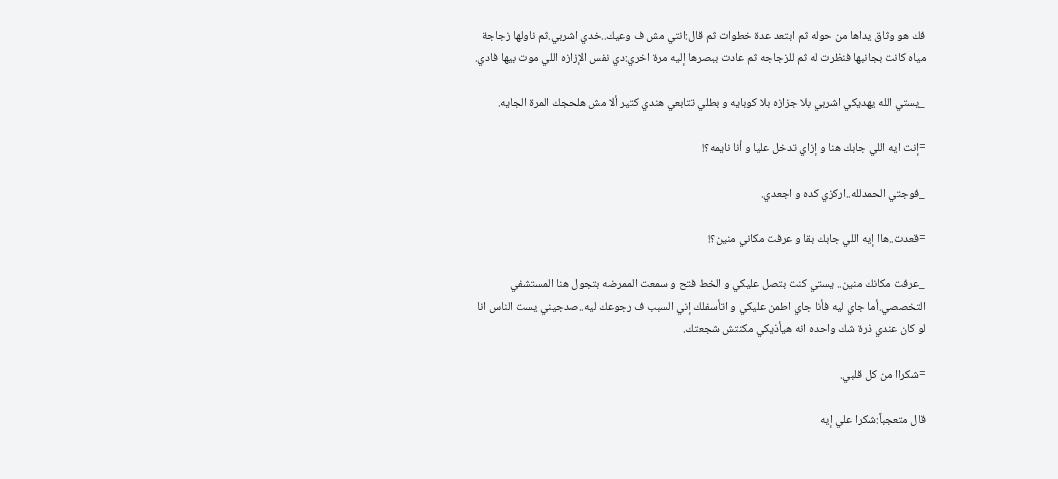فك هو وثاق يداها من حوله ثم ابتعد عدة خطوات ثم قال:انتي مش ف وعيك..خدي اشربي.ثم ناولها زجاجة مياه كانت بجانبها فنظرت له ثم للزجاجه ثم عادت ببصرها إليه مرة اخري:دي نفس الإزازه اللي موت بيها فادي.

_يستي الله يهديكي اشربي بلا جزازه بلا كوبايه و بطلي تتابعي هندي كتير ألا مش هلحجك المرة الجايه.

=إنت ايه اللي جابك هنا و إزاي تدخل عليا و أنا نايمه؟!

_فوجتي الحمدلله..اركزي كده و اجعدي.

=قعدت..هاا إيه اللي جابك بقا و عرفت مكاني منين؟!

_عرفت مكانك منين.. يستي كنت بتصل عليكي و الخط فتح و سمعت الممرضه بتجول هنا المستشفي التخصصي.أما جاي ليه فأنا جاي اطمن عليكي و اتأسفلك إني السبب ف رجوعك ليه..صدجيني يست الناس انا لو كان عندي ذرة شك واحده انه هيأذيكي مكنتش شجعتك.

=شكراا من كل قلبي.

قال متعجباً:شكرا علي إيه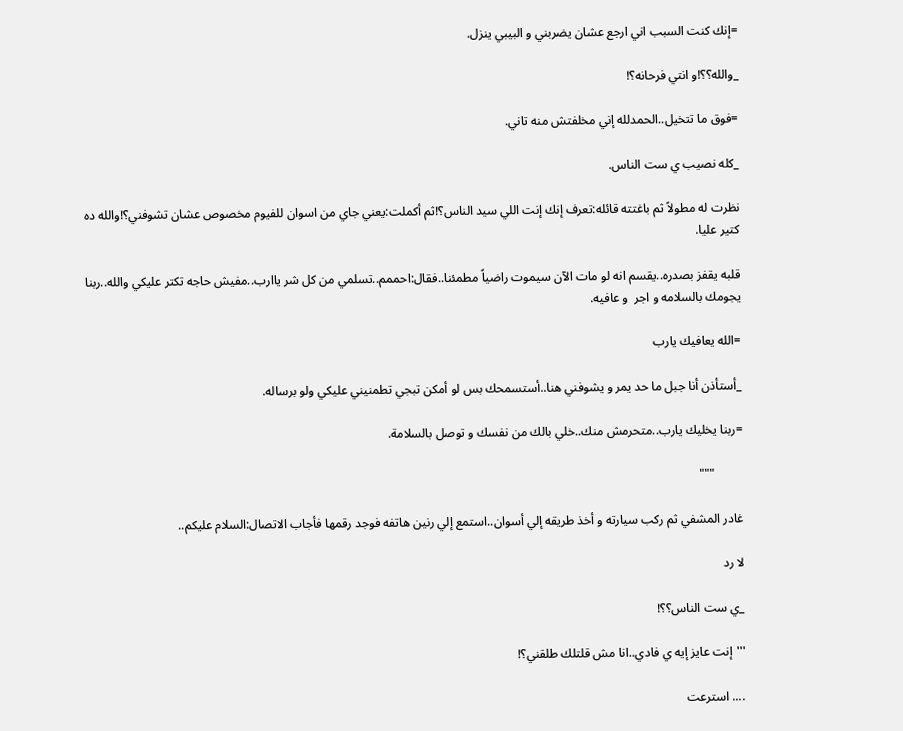=إنك كنت السبب اني ارجع عشان يضربني و البيبي ينزل.

_والله؟؟!و انتي فرحانه؟!

=فوق ما تتخيل..الحمدلله إني مخلفتش منه تاني.

_كله نصيب ي ست الناس.

نظرت له مطولاً ثم باغتته قائله:تعرف إنك إنت اللي سيد الناس؟!ثم أكملت:يعني جاي من اسوان للفيوم مخصوص عشان تشوفني؟!والله ده كتير عليا.

قلبه يقفز بصدره..يقسم انه لو مات الآن سيموت راضياً مطمئنا..فقال:احممم..تسلمي من كل شر ياارب..مفيش حاجه تكتر عليكي والله..ربنا يجومك بالسلامه و اجر  و عافيه.

=الله يعافيك يارب

_أستأذن أنا جبل ما حد يمر و يشوفني هنا..أستسمحك بس لو أمكن تبجي تطمنيني عليكي ولو برساله.

=ربنا يخليك يارب..متحرمش منك..خلي بالك من نفسك و توصل بالسلامة.

         """

غادر المشفي ثم ركب سيارته و أخذ طريقه إلي أسوان..استمع إلي رنين هاتفه فوجد رقمها فأجاب الاتصال:السلام عليكم..

لا رد

_ي ست الناس؟؟!

'''إنت عايز إيه ي فادي..انا مش قلتلك طلقني؟!

.... استرعت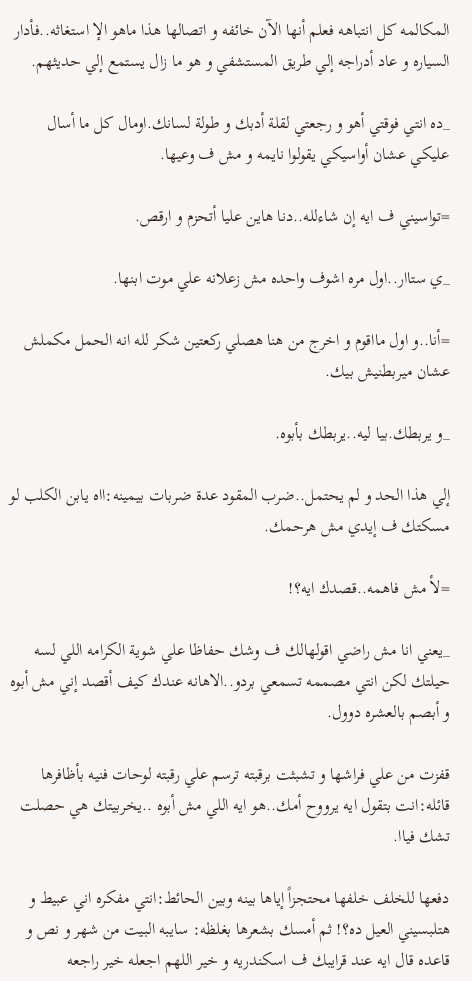المكالمه كل انتباهه فعلم أنها الآن خائفه و اتصالها هذا ماهو الإ استغاثه..فأدار السياره و عاد أدراجه إلي طريق المستشفي و هو ما زال يستمع إلي حديثهم.

_ده انتي فوقتي أهو و رجعتي لقلة أدبك و طولة لسانك.اومال كل ما أسال عليكي عشان أواسيكي يقولوا نايمه و مش ف وعيها.

=تواسيني ف ايه إن شاءلله..دنا هاين عليا أتحزم و ارقص.

_ي ستاار..اول مره اشوف واحده مش زعلانه علي موت ابنها.

=أنا..و اول مااقوم و اخرج من هنا هصلي ركعتين شكر لله انه الحمل مكملش عشان ميربطنيش بيك.

_و يربطك.بيا ليه..يربطك بأبوه.

إلي هذا الحد و لم يحتمل..ضرب المقود عدة ضربات بيمينه:ااه يابن الكلب لو مسكتك ف إيدي مش هرحمك.

=لأ مش فاهمه..قصدك ايه؟!

_يعني انا مش راضي اقولهالك ف وشك حفاظا علي شوية الكرامه اللي لسه حيلتك لكن انتي مصممه تسمعي بردو..الاهانه عندك كيف أقصد إني مش أبوه و أبصم بالعشره دوول.

قفزت من علي فراشها و تشبثت برقبته ترسم علي رقبته لوحات فنيه بأظافرها قائله:انت بتقول ايه يرووح أمك..هو ايه اللي مش أبوه ..يخربيتك هي حصلت تشك فياا.

دفعها للخلف خلفها محتجزاً إياها بينه وبين الحائط:انتي مفكره اني عبيط و هتلبسيني العيل ده؟! ثم أمسك بشعرها بغلظه: سايبه البيت من شهر و نص و قاعده قال ايه عند قرايبك ف اسكندريه و خير اللهم اجعله خير راجعه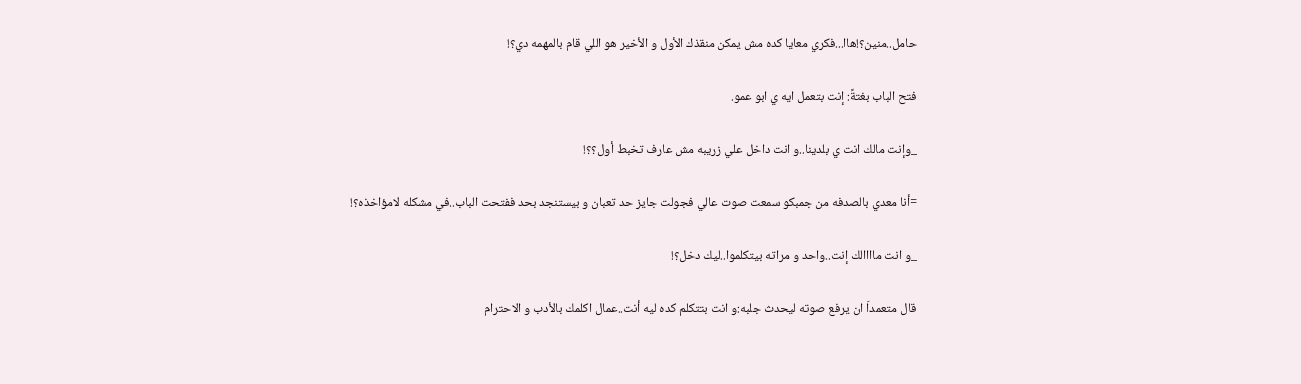حامل..منين؟!هاا...فكري معايا كده مش يمكن منقذك الأول و الأخير هو اللي قام بالمهمه دي؟!

فتح الباب بغتةً: إنت بتعمل ايه ي ابو عمو.

_وإنت مالك انت ي بلدينا..و انت داخل علي زريبه مش عارف تخبط أول؟؟!

=أنا معدي بالصدفه من جمبكو سمعت صوت عالي فجولت جايز حد تعبان و بيستنجد بحد ففتحت الباب..في مشكله لامؤاخذه؟!

_و انت ماااالك إنت..واحد و مراته بيتكلموا..ليك دخل؟!

قال متعمداَ ان يرفع صوته ليحدث جلبه:و انت بتتكلم كده ليه أنت..عمال اكلمك بالأدب و الاحترام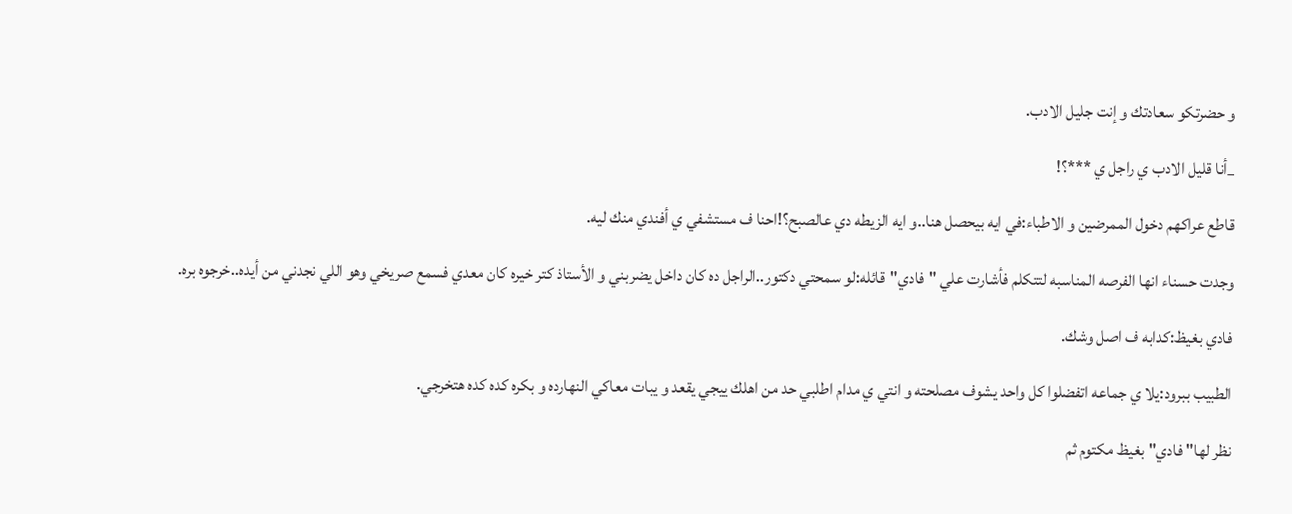و حضرتكو سعادتك و إنت جليل الادب.

_أنا قليل الادب ي راجل ي ***؟!

قاطع عراكهم دخول الممرضين و الاطباء:في ايه بيحصل هنا..و ايه الزيطه دي عالصبح؟!احنا ف مستشفي ي أفندي منك ليه.

وجدت حسناء انها الفرصه المناسبه لتتكلم فأشارت علي "فادي"قائله:لو سمحتي دكتور..الراجل ده كان داخل يضربني و الأستاذ كتر خيره كان معدي فسمع صريخي وهو اللي نجدني من أيده..خرجوه بره.

فادي بغيظ:كدابه ف اصل وشك.

الطبيب ببرود:يلا ي جماعه اتفضلوا كل واحد يشوف مصلحته و انتي ي مدام اطلبي حد من اهلك ييجي يقعد و يبات معاكي النهارده و بكره كده كده هتخرجي.

نظر لها" فادي" بغيظ مكتوم ثم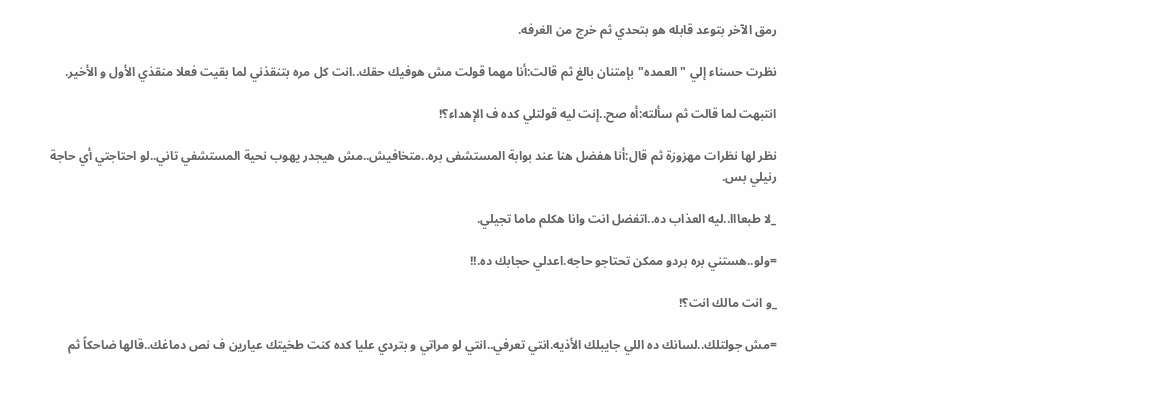رمق الآخر بتوعد قابله هو بتحدي ثم خرج من الغرفه.

نظرت حسناء إلي "العمده"بإمتنان بالغ ثم قالت:أنا مهما قولت مش هوفيك حقك..انت كل مره بتنقذني لما بقيت فعلا منقذي الأول و الأخير.

انتبهت لما قالت ثم سألته:أه صح..إنت ليه قولتلي كده ف الإهداء؟!

نظر لها نظرات مهزوزة ثم قال:أنا هفضل هنا عند بوابة المستشفى بره..متخافيش..مش هيجدر يهوب نحية المستشفي تاني..لو احتاجتي أي حاجة رنيلي بس.

_لا طبعااا..ليه العذاب ده..اتفضل انت وانا هكلم ماما تجيلي.

=ولو..هستني بره بردو ممكن تحتاجو حاجه.اعدلي حجابك ده.!!

_و انت مالك انت؟!

=مش جولتلك..لسانك ده اللي جايبلك الأذيه.انتي تعرفي..انتي لو مراتي و بتردي عليا كده كنت طخيتك عيارين ف نص دماغك..قالها ضاحكاً ثم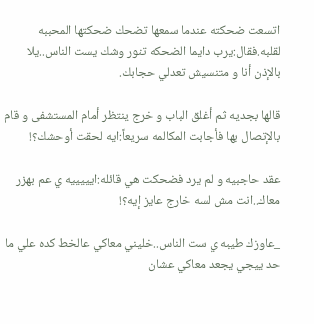اتسعت ضحكته عندما سمعها تضحك ضحكتها المحببه لقلبه.فقال:يرب دايما الضحكه تنور وشك يست الناس..يلا بالإذن أنا و متنسيش تعدلي حجابك.

قالها بجديه ثم أغلق الباب و خرج ينتظر أمام المستشفى و قام بالإتصال بها فأجابت المكالمه سريعاً:ايه لحقت أوحشك؟!

عقد حاجبيه و لم يرد فضحكت هي قائله:ايييييه ي عم بهزر معاك..انت مش لسه خارج عايز إيه؟!

_عاوزك طيبه ي ست الناس..خليني معاكي عالخط كده علي ما حد ييجي يجعد معاكي عشان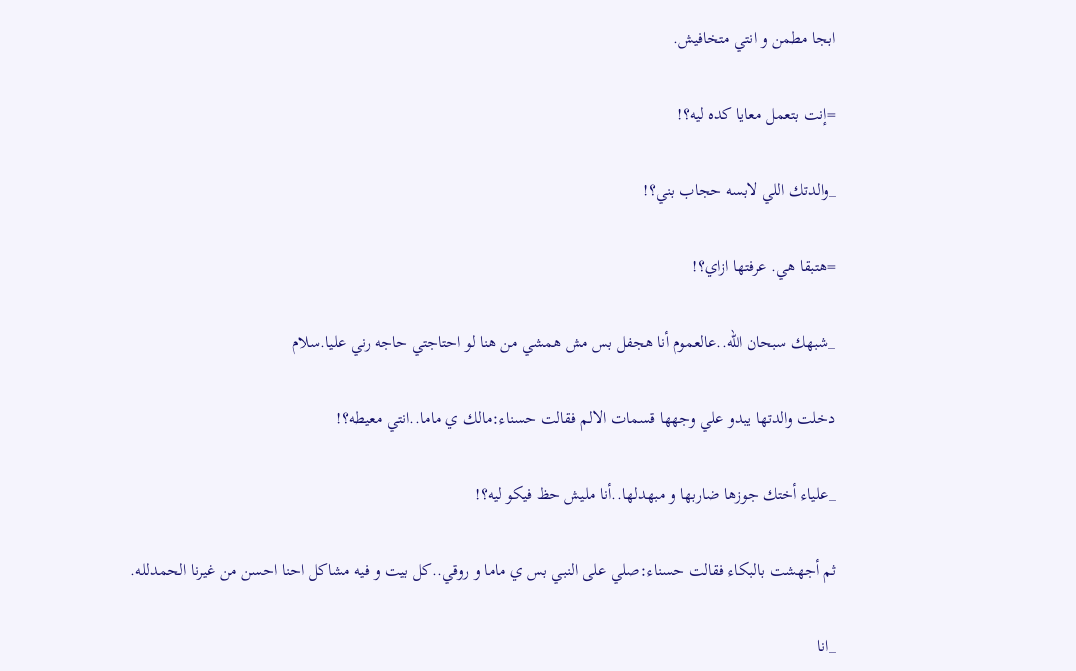ابجا مطمن و انتي متخافيش.

=إنت بتعمل معايا كده ليه؟!

_والدتك اللي لابسه حجاب بني؟!

=هتبقا هي. عرفتها ازاي؟!

_شبهك سبحان الله..عالعموم أنا هجفل بس مش همشي من هنا لو احتاجتي حاجه رني عليا.سلام

دخلت والدتها يبدو علي وجهها قسمات الالم فقالت حسناء:مالك ي ماما..انتي معيطه؟!

_علياء أختك جوزها ضاربها و مبهدلها..أنا مليش حظ فيكو ليه؟!

ثم أجهشت بالبكاء فقالت حسناء:صلي على النبي بس ي ماما و روقي..كل بيت و فيه مشاكل احنا احسن من غيرنا الحمدلله.

_انا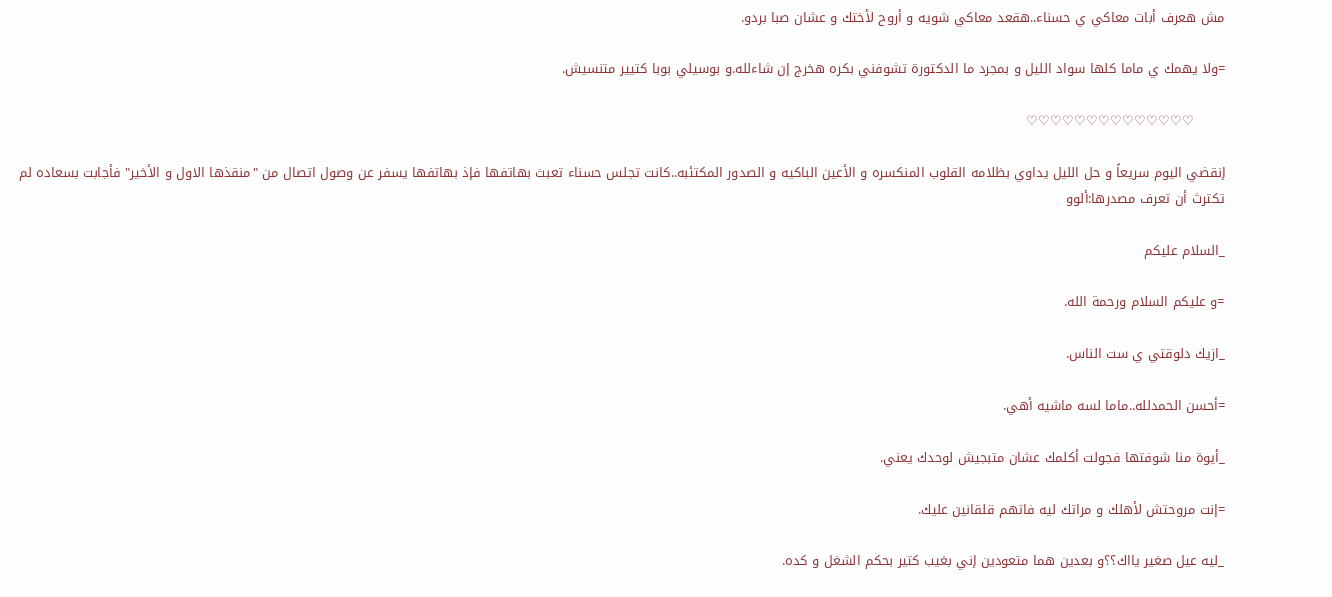مش هعرف أبات معاكي ي حسناء..هقعد معاكي شويه و أروح لأختك و عشان صبا بردو.

=ولا يهمك ي ماما كلها سواد الليل و بمجرد ما الدكتورة تشوفني بكره هخرج إن شاءلله.و بوسيلي بوبا كتيير متنسيش.

       ♡♡♡♡♡♡♡♡♡♡♡♡♡♡

إنقضي اليوم سريعاً و حل الليل يداوي بظلامه القلوب المنكسره و الأعين الباكيه و الصدور المكتئبه..كانت تجلس حسناء تعبث بهاتفها فإذ بهاتفها يسفر عن وصول اتصال من "منقذها الاول و الأخير" فأجابت بسعاده لم تكترث أن تعرف مصدرها:ألوو

_السلام عليكم

=و عليكم السلام ورحمة الله.

_ازيك دلوقتي ي ست الناس.

=أحسن الحمدلله..ماما لسه ماشيه أهي.

_أيوة منا شوفتها فجولت أكلمك عشان متبجيش لوحدك يعني.

=إنت مروحتش لأهلك و مراتك ليه فاتهم قلقانين عليك.

_ليه عيل صغير يااك؟؟و بعدين هما متعودين إني بغيب كتير بحكم الشغل و كده.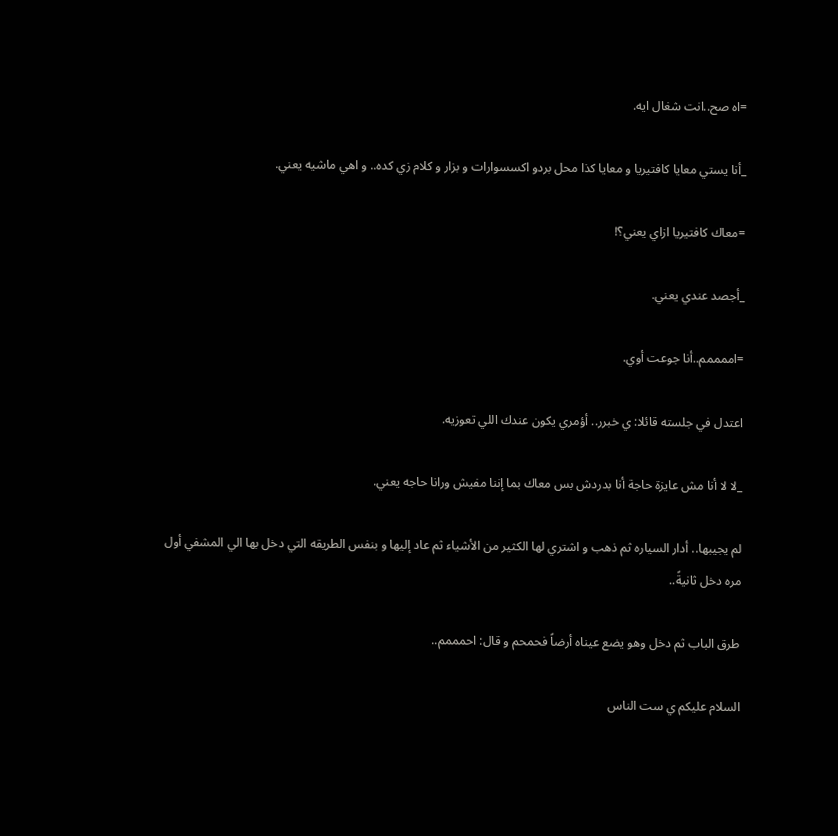=اه صح..انت شغال ايه.

_أنا يستي معايا كافتيريا و معايا كذا محل بردو اكسسوارات و بزار و كلام زي كده.. و اهي ماشيه يعني.

=معاك كافتيريا ازاي يعني؟!

_أجصد عندي يعني.

=اممممم..أنا جوعت أوي.

اعتدل في جلسته قائلا: ي خبرر.. أؤمري يكون عندك اللي تعوزيه.

_لا لا أنا مش عايزة حاجة أنا بدردش بس معاك بما إننا مفيش ورانا حاجه يعني.

لم يجيبها.. أدار السياره ثم ذهب و اشتري لها الكثير من الأشياء ثم عاد إليها و بنفس الطريقه التي دخل بها الي المشفي أول مره دخل ثانيةً..

طرق الباب ثم دخل وهو يضع عيناه أرضاً فحمحم و قال: احمممم..

السلام عليكم ي ست الناس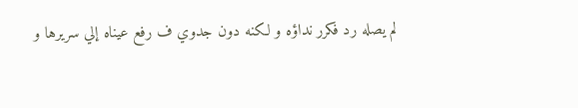لم يصله رد فكرر نداؤه و لكنه دون جدوي ف رفع عيناه إلي سريرها و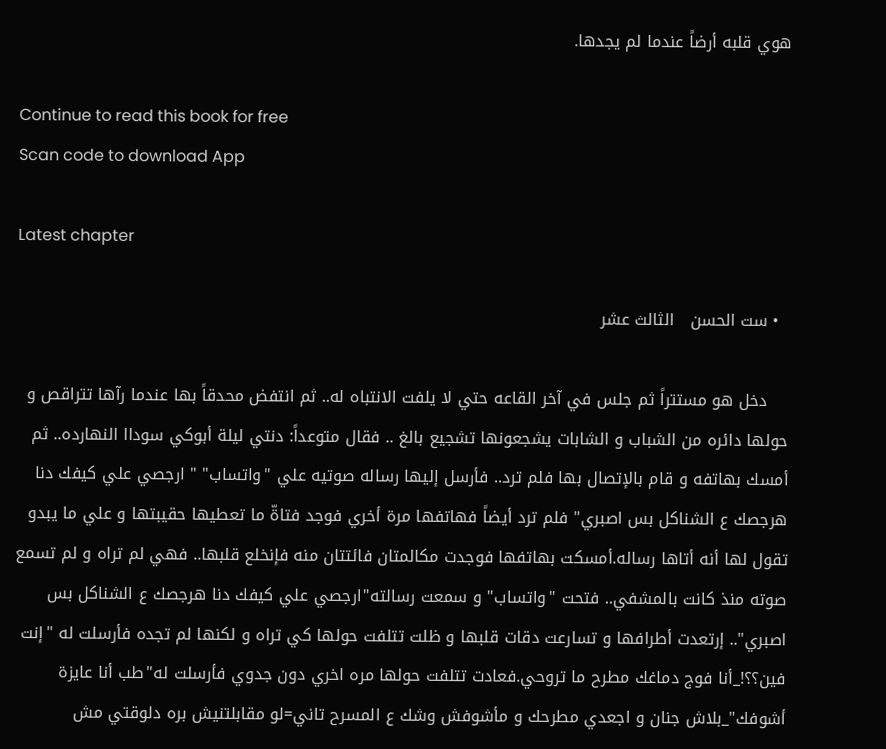هوي قلبه أرضاً عندما لم يجدها.

Continue to read this book for free
Scan code to download App

Latest chapter

  • ست الحسن   الثالث عشر

    دخل هو مستتراً ثم جلس في آخر القاعه حتي لا يلفت الانتباه له.. ثم انتفض محدقاً بها عندما رآها تتراقص و حولها دائره من الشباب و الشابات يشجعونها تشجيع بالغ .. فقال متوعداً: دنتي ليلة أبوكي سوداا النهارده.. ثم أمسك بهاتفه و قام بالإتصال بها فلم ترد.. فأرسل إليها رساله صوتيه علي "واتساب" " ارجصي علي كيفك دنا هرجصك ع الشناكل بس اصبري" فلم ترد أيضاً فهاتفها مرة أخري فوجد فتاةّ ما تعطيها حقيبتها و علي ما يبدو تقول لها أنه أتاها رساله.أمسكت بهاتفها فوجدت مكالمتان فائتتان منه فإنخلع قلبها.. فهي لم تراه و لم تسمع صوته منذ كانت بالمشفي.. فتحت "واتساب" و سمعت رسالته"ارجصي علي كيفك دنا هرجصك ع الشناكل بس اصبري".. إرتعدت أطرافها و تسارعت دقات قلبها و ظلت تتلفت حولها كي تراه و لكنها لم تجده فأرسلت له "إنت فين؟؟!_أنا فوج دماغك مطرح ما تروحي.فعادت تتلفت حولها مره اخري دون جدوي فأرسلت له"طب أنا عايزة أشوفك"_بلاش جنان و اجعدي مطرحك و مأشوفش وشك ع المسرح تاني=لو مقابلتنيش بره دلوقتي مش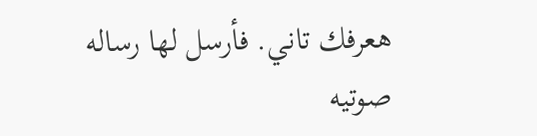هعرفك تاني. فأرسل لها رساله صوتيه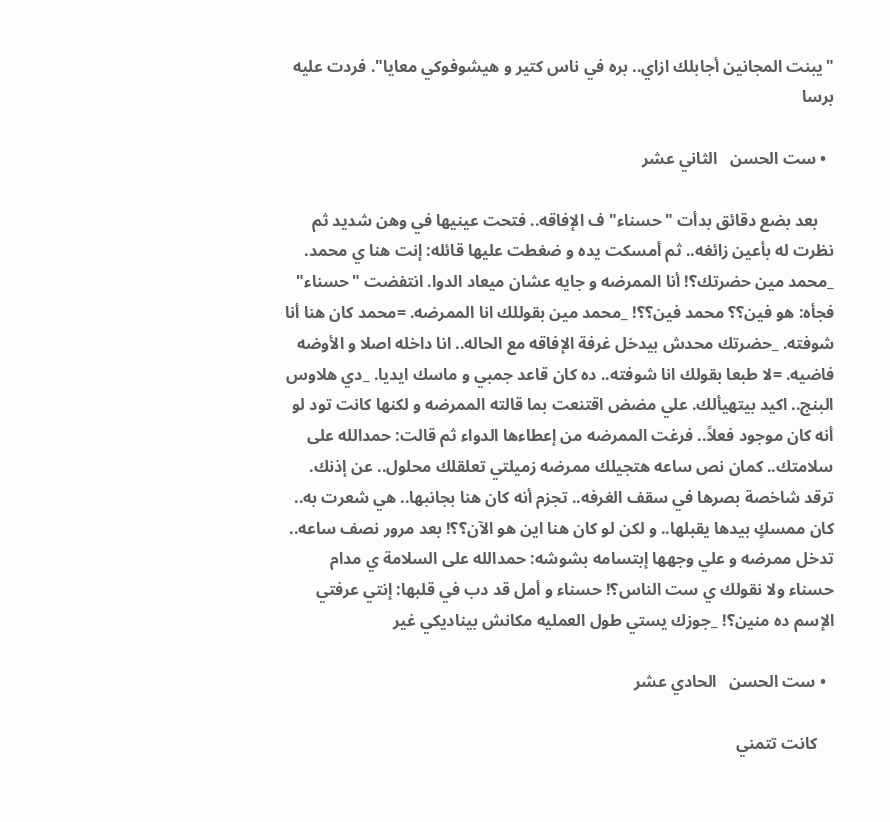"يبنت المجانين أجابلك ازاي.. بره في ناس كتير و هيشوفوكي معايا". فردت عليه برسا

  • ست الحسن   الثاني عشر

    بعد بضع دقائق بدأت "حسناء" ف الإفاقه.. فتحت عينيها في وهن شديد ثم نظرت له بأعين زائغه.. ثم أمسكت يده و ضغطت عليها قائله: إنت هنا ي محمد. _محمد مين حضرتك؟! أنا الممرضه و جايه عشان ميعاد الدوا. انتفضت "حسناء" فجأه: هو فين؟؟ محمد فين؟؟! _محمد مين بقوللك انا الممرضه. =محمد كان هنا أنا شوفته. _حضرتك محدش بيدخل غرفة الإفاقه مع الحاله.. انا داخله اصلا و الأوضه فاضيه. =لا طبعا بقولك انا شوفته.. ده كان قاعد جمبي و ماسك ايديا. _دي هلاوس البنج.. اكيد بيتهيألك. علي مضض اقتنعت بما قالته الممرضه و لكنها كانت تود لو أنه كان موجود فعلاً.. فرغت الممرضه من إعطاءها الدواء ثم قالت: حمدالله على سلامتك.. كمان نص ساعه هتجيلك ممرضه زميلتي تعلقلك محلول.. عن إذنك. ترقد شاخصة بصرها في سقف الغرفه.. تجزم أنه كان هنا بجانبها.. هي شعرت به.. كان ممسكٍ بيدها يقبلها.. و لكن لو كان هنا اين هو الآن؟؟! بعد مرور نصف ساعه.. تدخل ممرضه و علي وجهها إبتسامه بشوشه: حمدالله على السلامة ي مدام حسناء ولا نقولك ي ست الناس؟! حسناء و أمل قد دب في قلبها: إنتي عرفتي الإسم ده منين؟! _جوزك يستي طول العمليه مكانش بيناديكي غير

  • ست الحسن   الحادي عشر

    كانت تتمني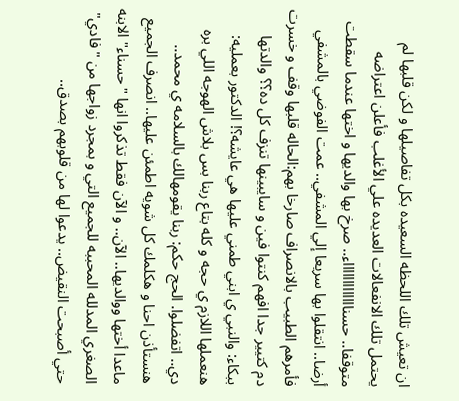ان تعيش تلك اللحظه السعيده بكل تفاصيلها و لكن قلبها لم يحتمل تلك الانفعالات العديده علي الأغلب فأعلن اعتراضه متوقفا.. حسناااااااااااااء.. صرخ بها والديها و اختها عندما سقطت أرضا.. انتقلوا بها سريعا إلي المشفي.. عمت الفوضي بالمشفي فأمرهم الطبيب بالانصراف صارخا بهم:الحاله قلبها وقف و خسرت دم كتيير جدا افهم كنتوا فين و سايبينها تنزف كل ده؟؟ والدتها ببكاء: والنبي ي ابني طمني عليها هي عايشه؟! الدكتور بعمليه: هنعملها اللازم ي حجه و كله بتاع ربنا بس بلاش الهوجه اللي بره دي.. اتفضلوا. الحج حكم: ربنا يقومهالك بالسلامه ي محمد.. هنستأذن احنا و هكلمك كل شويه اطمئن عليها.. انصرف الجميع ماعدا أختها ووالديها.. الآن.. و الآن فقط تذكروا انها "حسناء" الابنه الصغري المدلله المحببه للجميع التي و بمجرد زواجها من "فادي" حتي أصبحت النقيض.. يدعوا لها من قلوبهم بصدق..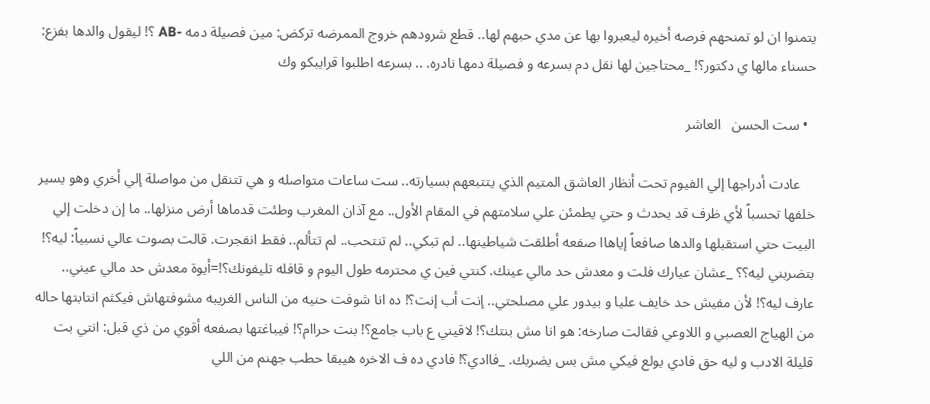يتمنوا ان لو تمنحهم فرصه أخيره ليعبروا بها عن مدي حبهم لها.. قطع شرودهم خروج الممرضه تركض: مين فصيلة دمه -AB ؟! ليقول والدها بفزع: حسناء مالها ي دكتور؟! _محتاجين لها نقل دم بسرعه و فصيلة دمها نادره. .. بسرعه اطلبوا قرايبكو وك

  • ست الحسن   العاشر

    عادت أدراجها إلي الفيوم تحت أنظار العاشق المتيم الذي يتتبعهم بسيارته.. ست ساعات متواصله و هي تتنقل من مواصلة إلي أخري وهو يسير خلفها تحسباً لأي ظرف قد يحدث و حتي يطمئن علي سلامتهم في المقام الأول.. مع آذان المغرب وطئت قدماها أرض منزلها.. ما إن دخلت إلي البيت حتي استقبلها والدها صافعاً إياهاا صفعه أطلقت شياطينها.. لم تبكي.. لم تنتحب.. لم تتألم.. فقط انفجرت. قالت بصوت عالي نسبياً: ليه؟! بتضربني ليه؟؟ _عشان عيارك فلت و معدش حد مالي عينك. كنتي فين ي محترمه طول اليوم و قافله تليفونك؟!=أيوة معدش حد مالي عيني.. عارف ليه؟! لأن مفيش حد خايف عليا و بيدور علي مصلحتي.. إنت أب إنت؟! ده انا شوفت حنيه من الناس الغريبه مشوفتهاش فيكثم انتابتها حاله من الهياج العصبي و اللاوعي فقالت صارخه: هو انا مش بنتك؟! لاقيني ع باب جامع؟! بنت حراام؟! فيباغتها بصفعه أقوي من ذي قبل: انتي بت قليلة الادب و ليه حق فادي يولع فيكي مش بس يضربك. _فاادي؟! فادي ده ف الاخره هيبقا حطب جهنم من اللي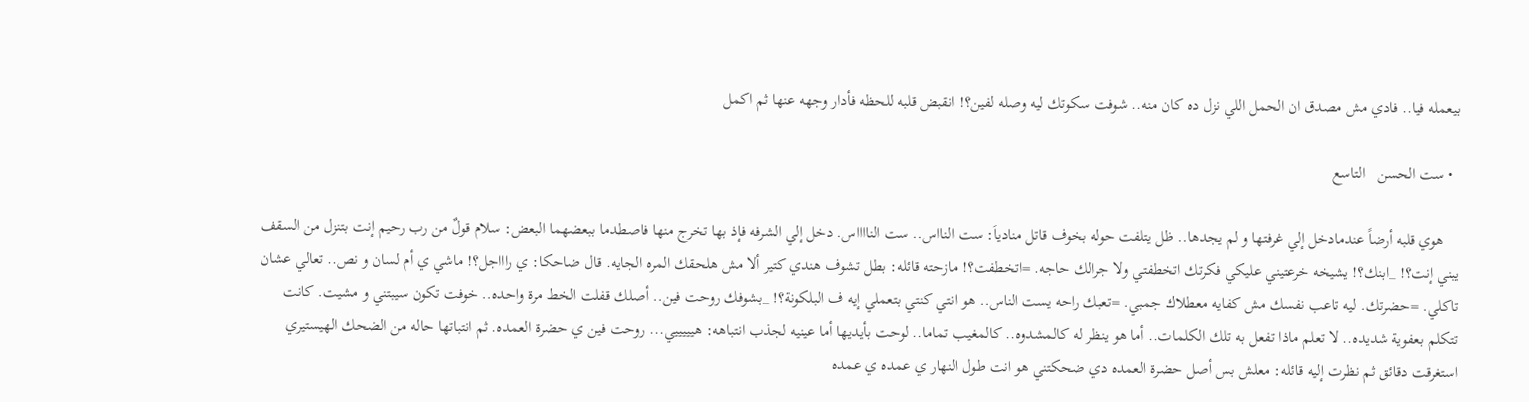بيعمله فيا.. فادي مش مصدق ان الحمل اللي نزل ده كان منه.. شوفت سكوتك ليه وصله لفين؟! انقبض قلبه للحظه فأدار وجهه عنها ثم اكمل

  • ست الحسن   التاسع

    هوي قلبه أرضاً عندمادخل إلي غرفتها و لم يجدها.. ظل يتلفت حوله بخوف قاتل منادياَ: ست النااس.. ست النااااس. دخل إلي الشرفه فإذ بها تخرج منها فاصطدما ببعضهما البعض: سلام قولٌ من رب رحيم إنت بتنزل من السقف يبني إنت؟! _ابنك؟! يشيخه خرعتيني عليكي فكرتك اتخطفتي ولا جرالك حاجه. =اتخطفت؟! مازحته قائله: بطل تشوف هندي كتير ألا مش هلحقك المره الجايه. قال ضاحكا: ي راااجل؟! ماشي ي أم لسان و نص.. تعالي عشان تاكلي. =حضرتك. ليه تاعب نفسك مش كفايه معطلاك جمبي. =تعبك راحه يست الناس.. هو انتي كنتي بتعملي إيه ف البلكونة؟! _بشوفك روحت فين.. أصلك قفلت الخط مرة واحده.. خوفت تكون سيبتني و مشيت. كانت تتكلم بعفوية شديده.. لا تعلم ماذا تفعل به تلك الكلمات.. أما هو ينظر له كالمشدوه.. كالمغيب تماما.. لوحت بأيديها أما عينيه لجذب انتباهه: هيييييي... روحت فين ي حضرة العمده. ثم انتباتها حاله من الضحك الهيستيري استغرقت دقائق ثم نظرت إليه قائله: معلش بس أصل حضرة العمده دي ضحكتني هو انت طول النهار ي عمده ي عمده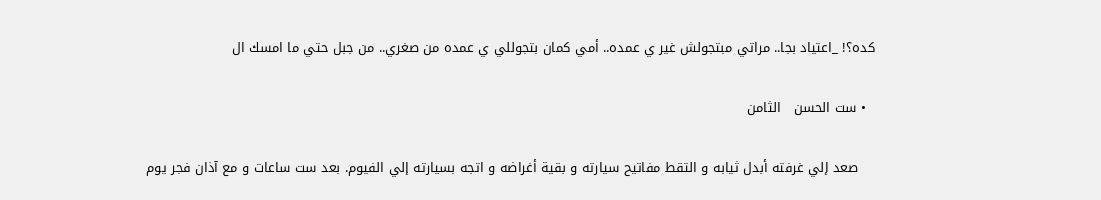كده؟! _اعتياد بجا.. مراتي مبتجولش غير ي عمده.. أمي كمان بتجوللي ي عمده من صغري.. من جبل حتي ما امسك ال

  • ست الحسن   الثامن

    صعد إلي غرفته أبدل ثيابه و التقط مفاتيح سيارته و بقية أغراضه و اتجه بسيارته إلي الفيوم. بعد ست ساعات و مع آذان فجر يوم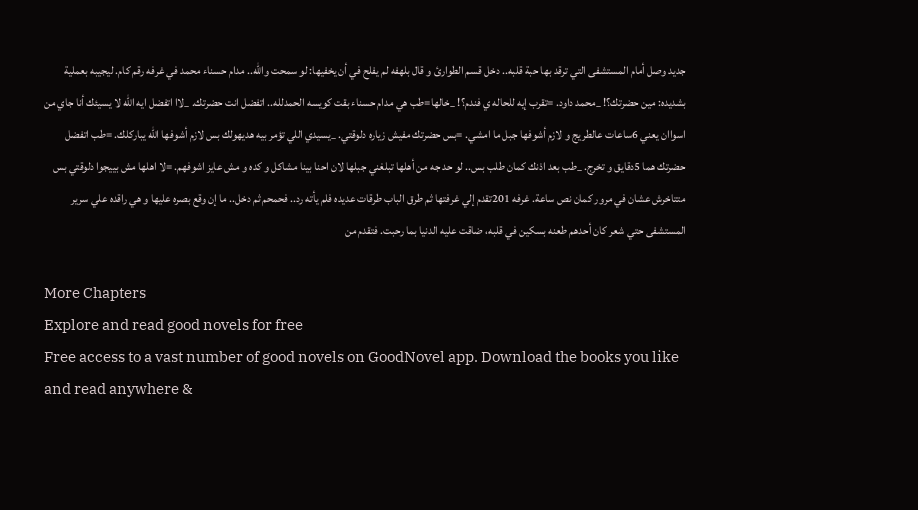جديد وصل أمام المستشفى التي ترقد بها حبة قلبه.. دخل قسم الطوارئ و قال بلهفه لم يفلح في أن يخفيها: لو سمحت والله.. مدام حسناء محمد في غرفه رقم كام. ليجيبه بعملية بشديده: مين حضرتك؟! _محمد داود. =تقرب إيه للحاله ي فندم؟! _خالها=طب هي مدام حسناء بقت كويسه الحمدلله.. اتفضل انت حضرتك. _لاا اتفضل ايه الله لا يسيئك أنا جاي من اسواان يعني 6ساعات عالطريج و لازم أشوفها جبل ما امشي. =بس حضرتك مفيش زياره دلوقتي. _يسيدي اللي تؤمر بيه هديهولك بس لازم أشوفها الله يباركلك. =طب اتفضل حضرتك هما 5دقايق و تخرج. _طب بعد اذنك كمان طلب بس.. لو حد جه من أهلها تبلغني جبلها لان احنا بينا مشاكل و كده و مش عايز اشوفهم. =لا اهلها مش بييجوا دلوقتي بس متتاخرش عشان في مرور كمان نص ساعة. غرفه 201تقدم إلي غرفتها ثم طرق الباب طرقات عديده فلم يأته رد.. فحمحم ثم دخل.. ما إن وقع بصره عليها و هي راقده علي سرير المستشفى حتي شعر كان أحدهم طعنه بسكين في قلبه، ضاقت عليه الدنيا بما رحبت. فتقدم من

More Chapters
Explore and read good novels for free
Free access to a vast number of good novels on GoodNovel app. Download the books you like and read anywhere &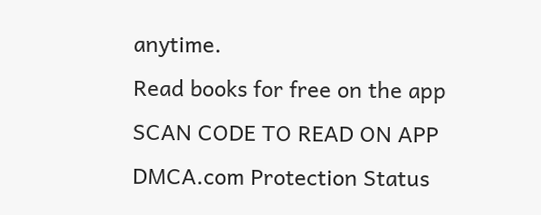anytime.
Read books for free on the app
SCAN CODE TO READ ON APP
DMCA.com Protection Status